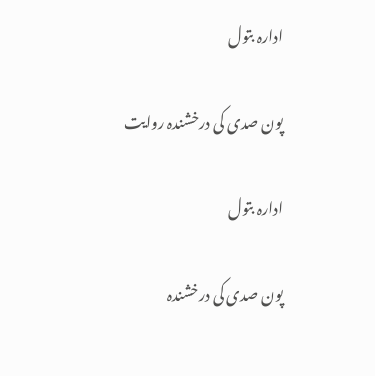ادارہ بتول

پون صدی کی درخشندہ روایت

ادارہ بتول

پون صدی کی درخشندہ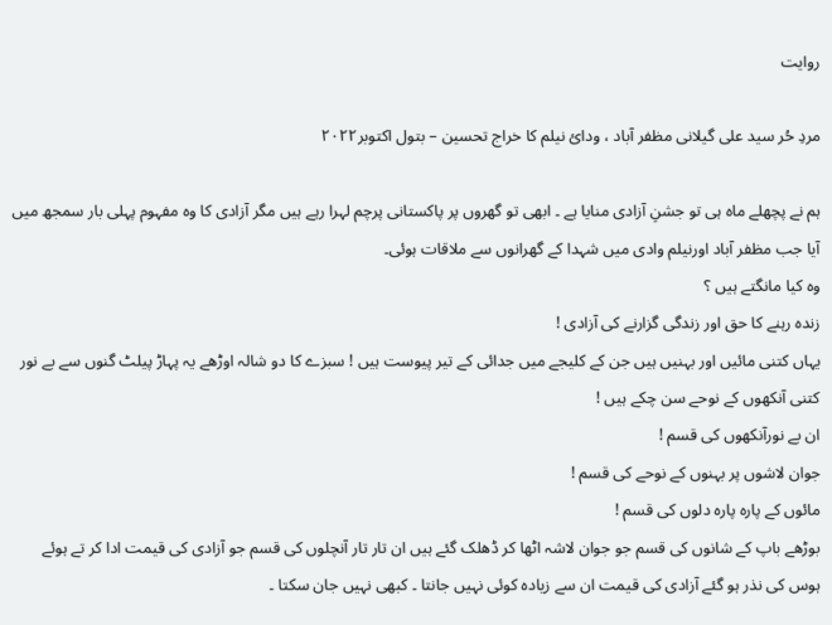روایت

مردِ حُر سید علی گیلانی مظفر آباد ، ودایٔ نیلم کا خراج تحسین – بتول اکتوبر۲۰۲۲

ہم نے پچھلے ماہ ہی تو جشنِ آزادی منایا ہے ۔ ابھی تو گھروں پر پاکستانی پرچم لہرا رہے ہیں مگر آزادی کا وہ مفہوم پہلی بار سمجھ میں آیا جب مظفر آباد اورنیلم وادی میں شہدا کے گھرانوں سے ملاقات ہوئی۔
وہ کیا مانگتے ہیں ؟
زندہ رہنے کا حق اور زندگی گزارنے کی آزادی !
یہاں کتنی مائیں اور بہنیں ہیں جن کے کلیجے میں جدائی کے تیر پیوست ہیں ! سبزے کا دو شالہ اوڑھے یہ پہاڑ پیلٹ گنوں سے بے نور کتنی آنکھوں کے نوحے سن چکے ہیں !
ان بے نورآنکھوں کی قسم !
جوان لاشوں پر بہنوں کے نوحے کی قسم !
مائوں کے پارہ پارہ دلوں کی قسم !
بوڑھے باپ کے شانوں کی قسم جو جوان لاشہ اٹھا کر ڈھلک گئے ہیں ان تار تار آنچلوں کی قسم جو آزادی کی قیمت ادا کر تے ہوئے ہوس کی نذر ہو گئے آزادی کی قیمت ان سے زیادہ کوئی نہیں جانتا ۔ کبھی نہیں جان سکتا ۔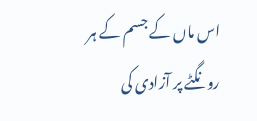اس ماں کے جسم کے ہر رونگٹے پر آزادی کی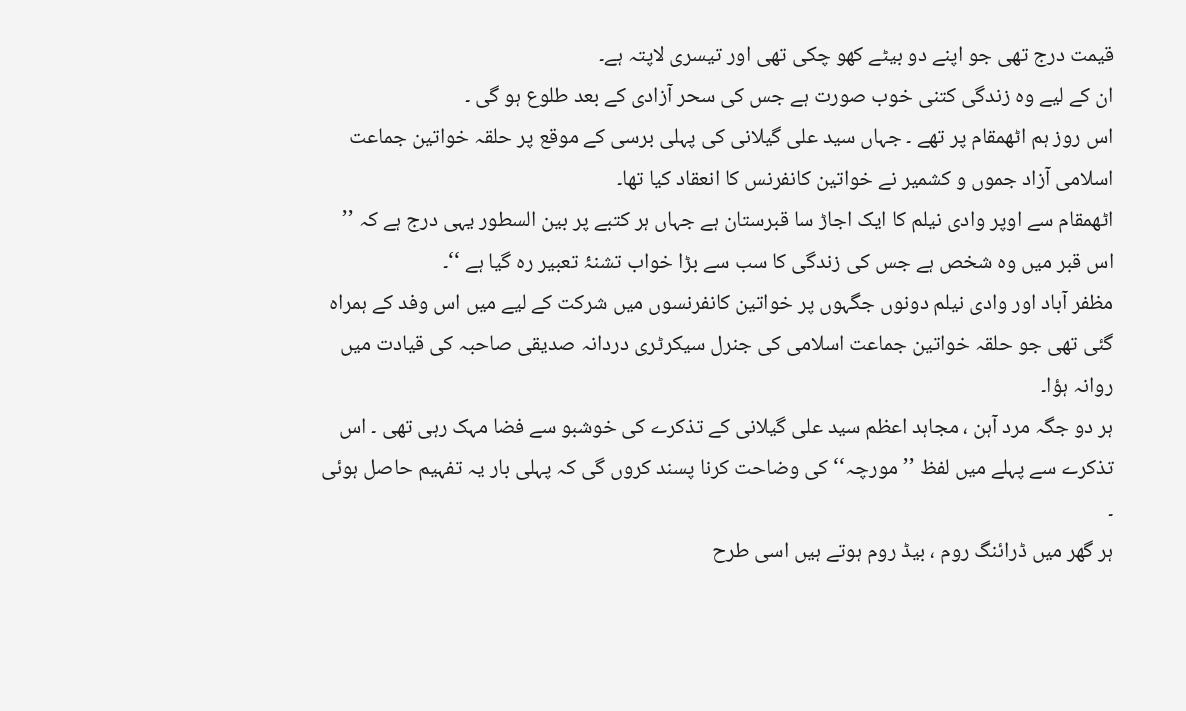قیمت درج تھی جو اپنے دو بیٹے کھو چکی تھی اور تیسری لاپتہ ہے۔
ان کے لیے وہ زندگی کتنی خوب صورت ہے جس کی سحر آزادی کے بعد طلوع ہو گی ۔
اس روز ہم اٹھمقام پر تھے ۔ جہاں سید علی گیلانی کی پہلی برسی کے موقع پر حلقہ خواتین جماعت اسلامی آزاد جموں و کشمیر نے خواتین کانفرنس کا انعقاد کیا تھا۔
اٹھمقام سے اوپر وادی نیلم کا ایک اجاڑ سا قبرستان ہے جہاں ہر کتبے پر بین السطور یہی درج ہے کہ ’’ اس قبر میں وہ شخص ہے جس کی زندگی کا سب سے بڑا خواب تشنۂ تعبیر رہ گیا ہے ‘‘۔
مظفر آباد اور وادی نیلم دونوں جگہوں پر خواتین کانفرنسوں میں شرکت کے لیے میں اس وفد کے ہمراہ گئی تھی جو حلقہ خواتین جماعت اسلامی کی جنرل سیکرٹری دردانہ صدیقی صاحبہ کی قیادت میں روانہ ہؤا۔
ہر دو جگہ مرد آہن ، مجاہد اعظم سید علی گیلانی کے تذکرے کی خوشبو سے فضا مہک رہی تھی ۔ اس تذکرے سے پہلے میں لفظ ’’ مورچہ‘‘ کی وضاحت کرنا پسند کروں گی کہ پہلی بار یہ تفہیم حاصل ہوئی ۔
ہر گھر میں ڈرائنگ روم ، بیڈ روم ہوتے ہیں اسی طرح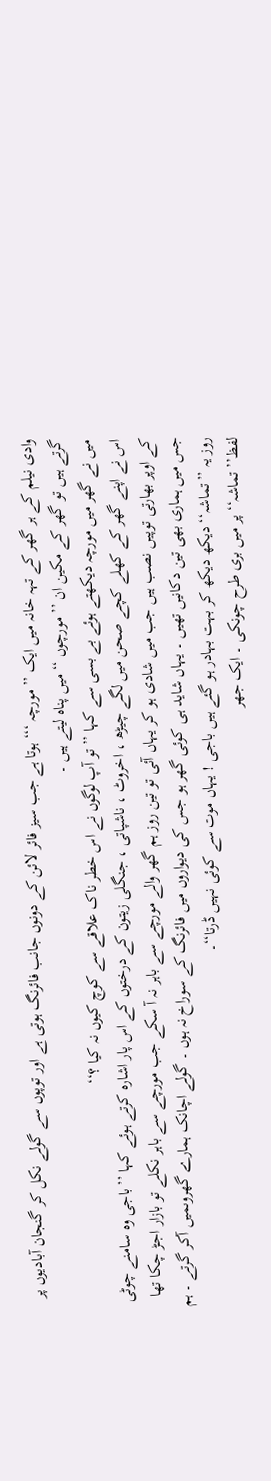وادی نیلم کے ہر گھر کے تہہ خانہ میں ایک ’’ مورچہ ‘‘‘ ہوتا ہے جب سیز فائر لائن کے دونوں جانب فائرنگ ہوتی ہے اور توپوں سے گولے نکل کر گنجان آبادیوں پر گرتے ہیں تو گھر کے مکین ان ’’ مورچوں ‘‘ میں پناہ لیتے ہیں ۔
میں نے گھر میں مورچہ دیکھتے ہوئے بے بسی سے کہا ’’ تو آپ لوگوں نے اس خطر ناک علاقے سے کوچ کیوں نہ کیا ؟‘‘
اس نے اپنے گھر کے کھلے کچے صحن میں لگے چیڑھ ، اخروٹ ، ناشپاتی ، جنگلی زیتون کے درختوں کے اس پار اشارہ کرتے ہوئے کہا ’’باجی وہ سامنے چوٹی کے اوپر بھارتی توپیں نصب ہیں جب میں شادی ہو کر یہاں آئی تو تین روز ہم گھر والے مورچے سے باہر نہ آ سکے جب مورچے سے باہر نکلے تو بازار اجڑ چکا تھا جس میں ہماری بھی تین دکانیں تھیں ۔ یہاں شاید ہی کوئی گھر ہو جس کی دیواروں میں فائرنگ کے سوراخ نہ ہوں ۔ گولے اچانک ہمارے گھروںمیں آکر گرتے ۔ ہم روز یہ ’’تماشہ‘‘ دیکھ دیکھ کر بہت بہادر ہو گئے ہیں باجی ! یہاں موت سے کوئی نہیں ڈرتا‘‘۔
لفظ’’ تماشہ‘‘ پر میں بری طرح چونکی ۔ ایک جھر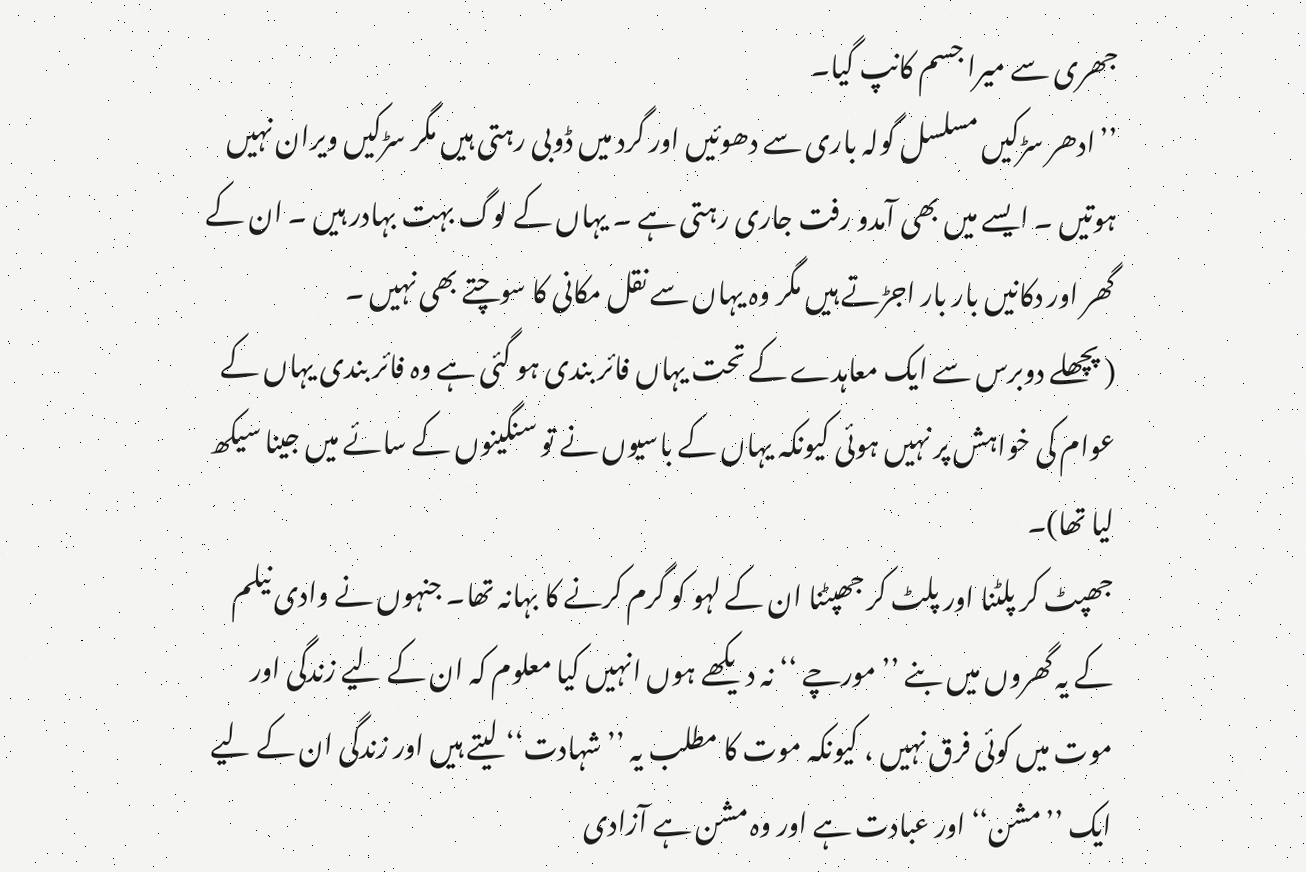جھری سے میرا جسم کانپ گیا۔
’’ادھر سڑکیں مسلسل گولہ باری سے دھوئیں اور گرد میں ڈوبی رہتی ہیں مگر سڑکیں ویران نہیں ہوتیں ۔ ایسے میں بھی آمدو رفت جاری رہتی ہے ۔ یہاں کے لوگ بہت بہادر ہیں ۔ ان کے گھر اور دکانیں بار بار اجڑتے ہیں مگر وہ یہاں سے نقل مکانی کا سوچتے بھی نہیں ۔
( پچھلے دوبرس سے ایک معاہدے کے تحت یہاں فائر بندی ہو گئی ہے وہ فائر بندی یہاں کے عوام کی خواہش پر نہیں ہوئی کیونکہ یہاں کے باسیوں نے تو سنگینوں کے سائے میں جینا سیکھ لیا تھا)۔
جھپٹ کر پلٹنا اور پلٹ کر جھپٹنا ان کے لہو کو گرم کرنے کا بہانہ تھا۔ جنہوں نے وادی نیلم کے یہ گھروں میں بنے ’’ مورچے ‘‘ نہ دیکھے ہوں انہیں کیا معلوم کہ ان کے لیے زندگی اور موت میں کوئی فرق نہیں ، کیونکہ موت کا مطلب یہ ’’ شہادت‘‘ لیتے ہیں اور زندگی ان کے لیے ایک ’’مشن‘‘ اور عبادت ہے اور وہ مشن ہے آزادی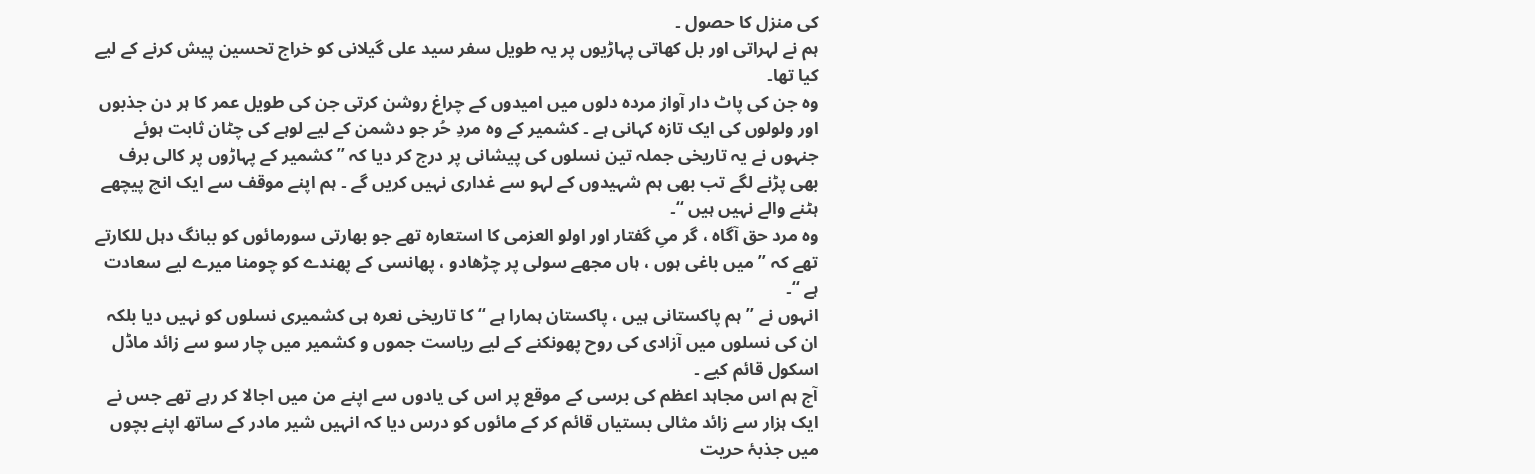کی منزل کا حصول ۔
ہم نے لہراتی اور بل کھاتی پہاڑیوں پر یہ طویل سفر سید علی گیلانی کو خراج تحسین پیش کرنے کے لیے کیا تھا۔
وہ جن کی پاٹ دار آواز مردہ دلوں میں امیدوں کے چراغ روشن کرتی جن کی طویل عمر کا ہر دن جذبوں اور ولولوں کی ایک تازہ کہانی ہے ۔ کشمیر کے وہ مردِ حُر جو دشمن کے لیے لوہے کی چٹان ثابت ہوئے جنہوں نے یہ تاریخی جملہ تین نسلوں کی پیشانی پر درج کر دیا کہ ’’ کشمیر کے پہاڑوں پر کالی برف بھی پڑنے لگے تب بھی ہم شہیدوں کے لہو سے غداری نہیں کریں گے ۔ ہم اپنے موقف سے ایک انچ پیچھے ہٹنے والے نہیں ہیں ‘‘۔
وہ مرد حق آگاہ ، گر میِ گفتار اور اولو العزمی کا استعارہ تھے جو بھارتی سورمائوں کو ببانگ دہل للکارتے تھے کہ ’’ میں باغی ہوں ، ہاں مجھے سولی پر چڑھادو ، پھانسی کے پھندے کو چومنا میرے لیے سعادت ہے ‘‘۔
انہوں نے ’’ ہم پاکستانی ہیں ، پاکستان ہمارا ہے ‘‘ کا تاریخی نعرہ ہی کشمیری نسلوں کو نہیں دیا بلکہ ان کی نسلوں میں آزادی کی روح پھونکنے کے لیے ریاست جموں و کشمیر میں چار سو سے زائد ماڈل اسکول قائم کیے ۔
آج ہم اس مجاہد اعظم کی برسی کے موقع پر اس کی یادوں سے اپنے من میں اجالا کر رہے تھے جس نے ایک ہزار سے زائد مثالی بستیاں قائم کر کے مائوں کو درس دیا کہ انہیں شیر مادر کے ساتھ اپنے بچوں میں جذبۂ حریت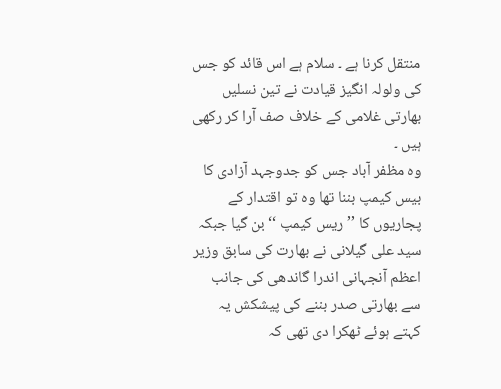منتقل کرنا ہے ۔ سلام ہے اس قائد کو جس کی ولولہ انگیز قیادت نے تین نسلیں بھارتی غلامی کے خلاف صف آرا کر رکھی ہیں ۔
وہ مظفر آباد جس کو جدوجہد آزادی کا بیس کیمپ بننا تھا وہ تو اقتدار کے پجاریوں کا ’’ ریس کیمپ ‘‘ بن گیا جبکہ سید علی گیلانی نے بھارت کی سابق وزیر اعظم آنجہانی اندرا گاندھی کی جانب سے بھارتی صدر بننے کی پیشکش یہ کہتے ہوئے ٹھکرا دی تھی کہ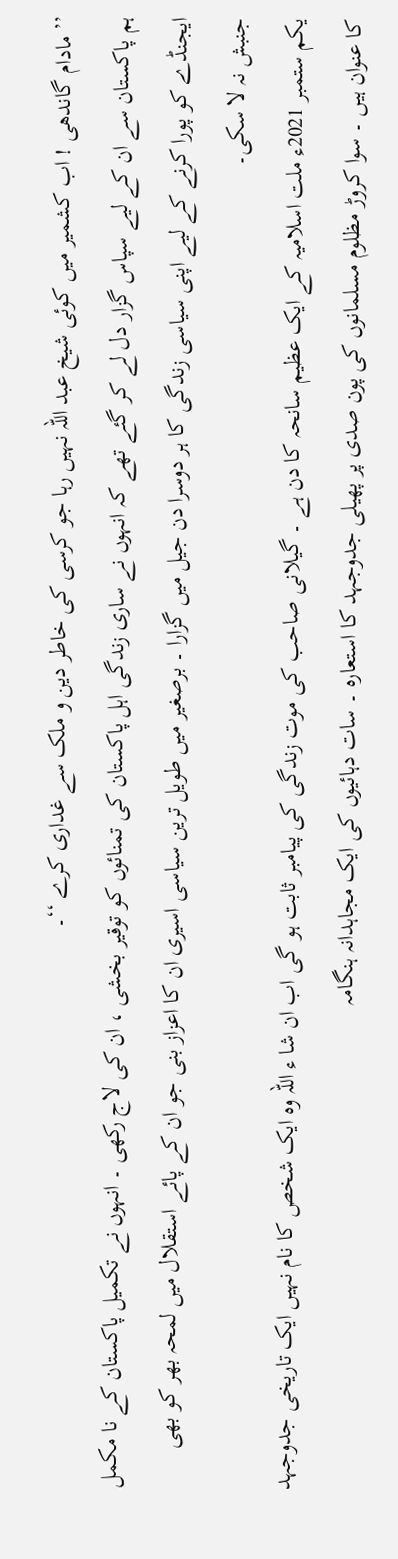’’ مادام گاندھی ! اب کشمیر میں کوئی شیخ عبد اللہ نہیں رہا جو کرسی کی خاطر دین و ملک سے غداری کرے ‘‘۔
ہم پاکستان سے ان کے لیے سپاس گزار دل لے کر گئے تھے کہ انہوں نے ساری زندگی اہل پاکستان کی تمنائوں کو توقیر بخشی ، ان کی لاج رکھی ۔ انہوں نے تکمیل پاکستان کے نا مکمل ایجنڈے کو پورا کرنے کے لیے اپنی سیاسی زندگی کا ہر دوسرا دن جیل میں گزارا ۔ برصغیر میں طویل ترین سیاسی اسیری ان کا اعزاز بنی جو ان کے پائے استقلال میں لمحہ بھر کو بھی جنبش نہ لا سکی۔
یکم ستمبر 2021ء ملت اسلامیہ کے ایک عظیم سانحہ کا دن ہے ۔ گیلانی صاحب کی موت زندگی کی پیامبر ثابت ہو گی اب ان شا ء اللہ وہ ایک شخص کا نام نہیں ایک تاریخی جدوجہد کا عنوان ہیں ۔ سوا کروڑ مظلوم مسلمانوں کی پون صدی پر پھیلی جدوجہد کا استعارہ ۔ سات دہائیوں کی ایک مجاہدانہ ہنگامہ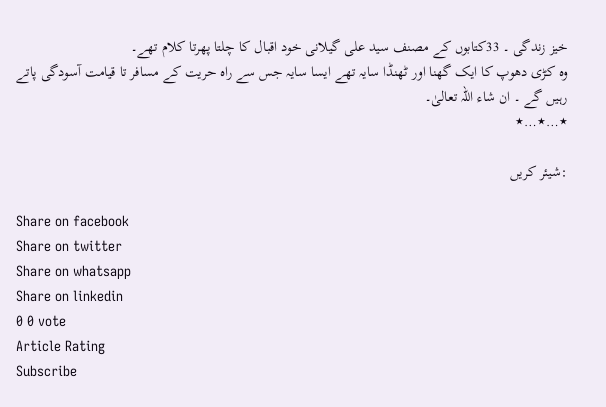خیز زندگی ۔ 33کتابوں کے مصنف سید علی گیلانی خود اقبال کا چلتا پھرتا کلام تھے۔
وہ کڑی دھوپ کا ایک گھنا اور ٹھنڈا سایہ تھے ایسا سایہ جس سے راہ حریت کے مسافر تا قیامت آسودگی پاتے رہیں گے ۔ ان شاء اللہ تعالیٰ۔
٭…٭…٭

:شیئر کریں

Share on facebook
Share on twitter
Share on whatsapp
Share on linkedin
0 0 vote
Article Rating
Subscribe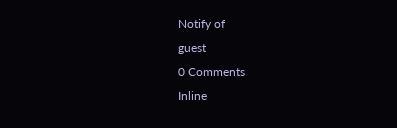Notify of
guest
0 Comments
Inline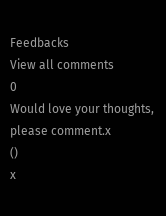Feedbacks
View all comments
0
Would love your thoughts, please comment.x
()
x